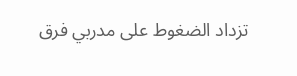تزداد الضغوط على مدربي فرق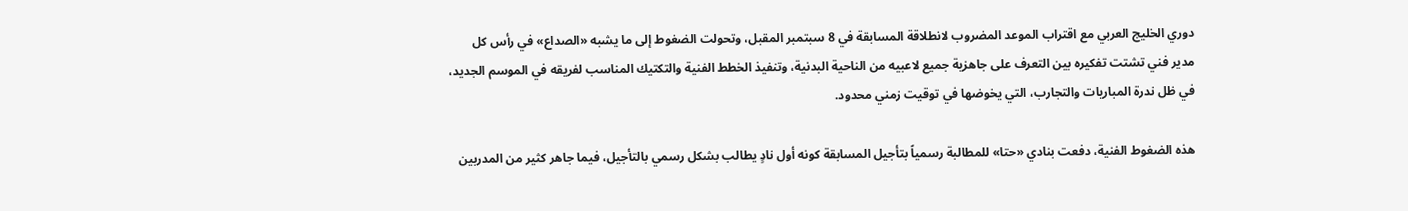دوري الخليج العربي مع اقتراب الموعد المضروب لانطلاقة المسابقة في 8 سبتمبر المقبل، وتحولت الضغوط إلى ما يشبه «الصداع» في رأس كل مدير فني تشتت تفكيره بين التعرف على جاهزية جميع لاعبيه من الناحية البدنية، وتنفيذ الخطط الفنية والتكتيك المناسب لفريقه في الموسم الجديد، في ظل ندرة المباريات والتجارب، التي يخوضها في توقيت زمني محدود.

هذه الضغوط الفنية، دفعت بنادي «حتا» للمطالبة رسمياً بتأجيل المسابقة كونه أول نادٍ يطالب بشكل رسمي بالتأجيل، فيما جاهر كثير من المدربين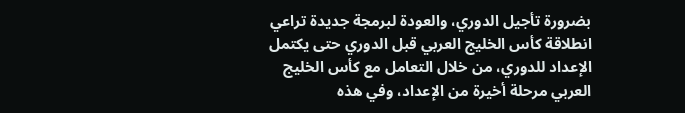بضرورة تأجيل الدوري، والعودة لبرمجة جديدة تراعي انطلاقة كأس الخليج العربي قبل الدوري حتى يكتمل الإعداد للدوري، من خلال التعامل مع كأس الخليج العربي مرحلة أخيرة من الإعداد، وفي هذه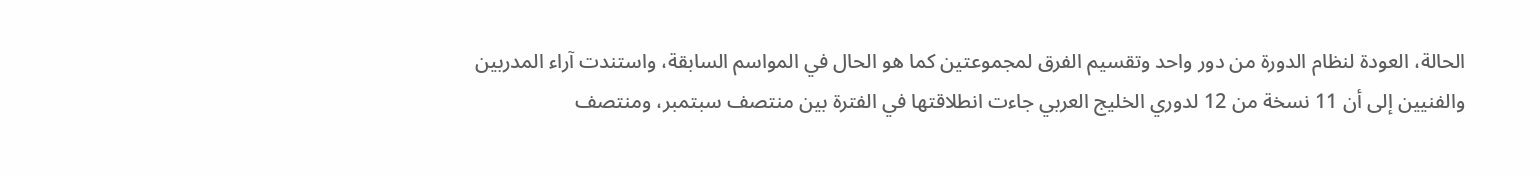الحالة، العودة لنظام الدورة من دور واحد وتقسيم الفرق لمجموعتين كما هو الحال في المواسم السابقة، واستندت آراء المدربين والفنيين إلى أن 11 نسخة من 12 لدوري الخليج العربي جاءت انطلاقتها في الفترة بين منتصف سبتمبر، ومنتصف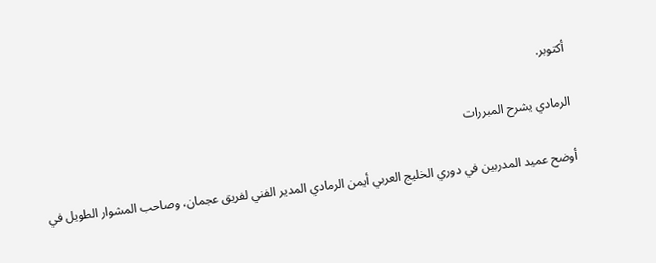أكتوبر.

الرمادي يشرح المبررات

أوضح عميد المدربين في دوري الخليج العربي أيمن الرمادي المدير الفني لفريق عجمان، وصاحب المشوار الطويل في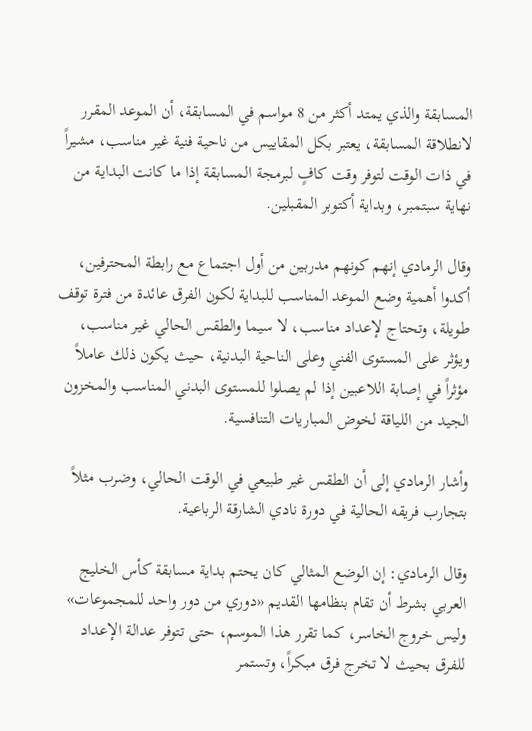المسابقة والذي يمتد أكثر من 8 مواسم في المسابقة، أن الموعد المقرر لانطلاقة المسابقة، يعتبر بكل المقاييس من ناحية فنية غير مناسب، مشيراً في ذات الوقت لتوفر وقت كافٍ لبرمجة المسابقة إذا ما كانت البداية من نهاية سبتمبر، وبداية أكتوبر المقبلين.

وقال الرمادي إنهم كونهم مدربين من أول اجتماع مع رابطة المحترفين، أكدوا أهمية وضع الموعد المناسب للبداية لكون الفرق عائدة من فترة توقف طويلة، وتحتاج لإعداد مناسب، لا سيما والطقس الحالي غير مناسب، ويؤثر على المستوى الفني وعلى الناحية البدنية، حيث يكون ذلك عاملاً مؤثراً في إصابة اللاعبين إذا لم يصلوا للمستوى البدني المناسب والمخزون الجيد من اللياقة لخوض المباريات التنافسية.

وأشار الرمادي إلى أن الطقس غير طبيعي في الوقت الحالي، وضرب مثلاً بتجارب فريقه الحالية في دورة نادي الشارقة الرباعية.

وقال الرمادي: إن الوضع المثالي كان يحتم بداية مسابقة كأس الخليج العربي بشرط أن تقام بنظامها القديم «دوري من دور واحد للمجموعات» وليس خروج الخاسر، كما تقرر هذا الموسم، حتى تتوفر عدالة الإعداد للفرق بحيث لا تخرج فرق مبكراً، وتستمر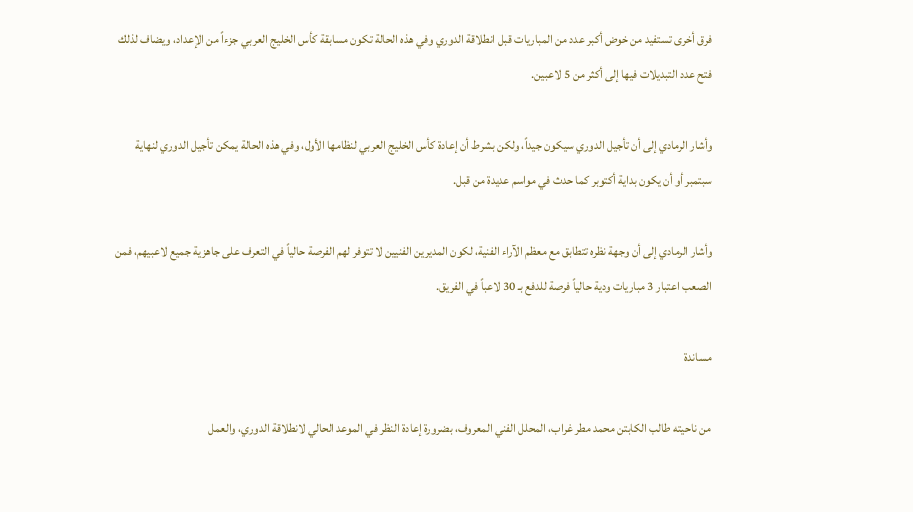فرق أخرى تستفيد من خوض أكبر عدد من المباريات قبل انطلاقة الدوري وفي هذه الحالة تكون مسابقة كأس الخليج العربي جزءاً من الإعداد، ويضاف لذلك فتح عدد التبديلات فيها إلى أكثر من 5 لاعبين.

وأشار الرمادي إلى أن تأجيل الدوري سيكون جيداً، ولكن بشرط أن إعادة كأس الخليج العربي لنظامها الأول، وفي هذه الحالة يمكن تأجيل الدوري لنهاية سبتمبر أو أن يكون بداية أكتوبر كما حدث في مواسم عديدة من قبل.

وأشار الرمادي إلى أن وجهة نظره تتطابق مع معظم الآراء الفنية، لكون المديرين الفنيين لا تتوفر لهم الفرصة حالياً في التعرف على جاهزية جميع لاعبيهم، فمن الصعب اعتبار 3 مباريات ودية حالياً فرصة للدفع بـ 30 لاعباً في الفريق.

مساندة

من ناحيته طالب الكابتن محمد مطر غراب، المحلل الفني المعروف، بضرورة إعادة النظر في الموعد الحالي لانطلاقة الدوري، والعمل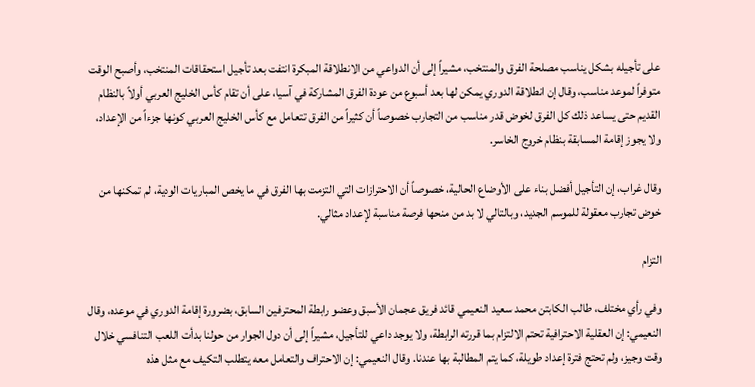على تأجيله بشكل يناسب مصلحة الفرق والمنتخب، مشيراً إلى أن الدواعي من الانطلاقة المبكرة انتفت بعد تأجيل استحقاقات المنتخب، وأصبح الوقت متوفراً لموعد مناسب، وقال إن انطلاقة الدوري يمكن لها بعد أسبوع من عودة الفرق المشاركة في آسيا، على أن تقام كأس الخليج العربي أولاً بالنظام القديم حتى يساعد ذلك كل الفرق لخوض قدر مناسب من التجارب خصوصاً أن كثيراً من الفرق تتعامل مع كأس الخليج العربي كونها جزءاً من الإعداد، ولا يجوز إقامة المسابقة بنظام خروج الخاسر.

وقال غراب، إن التأجيل أفضل بناء على الأوضاع الحالية، خصوصاً أن الاحترازات التي التزمت بها الفرق في ما يخص المباريات الودية، لم تمكنها من خوض تجارب معقولة للموسم الجديد، وبالتالي لا بد من منحها فرصة مناسبة لإعداد مثالي.

التزام

وفي رأي مختلف، طالب الكابتن محمد سعيد النعيمي قائد فريق عجمان الأسبق وعضو رابطة المحترفين السابق، بضرورة إقامة الدوري في موعده، وقال النعيمي: إن العقلية الاحترافية تحتم الالتزام بما قررته الرابطة، ولا يوجد داعي للتأجيل، مشيراً إلى أن دول الجوار من حولنا بدأت اللعب التنافسي خلال وقت وجيز، ولم تحتج فترة إعداد طويلة، كما يتم المطالبة بها عندنا. وقال النعيمي: إن الاحتراف والتعامل معه يتطلب التكيف مع مثل هذه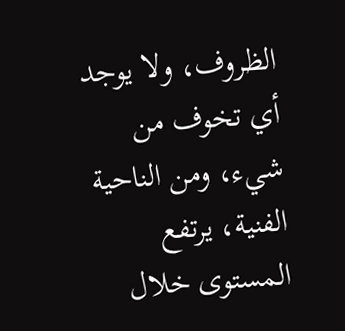الظروف، ولا يوجد أي تخوف من شيء، ومن الناحية الفنية، يرتفع المستوى خلال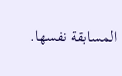المسابقة نفسها.